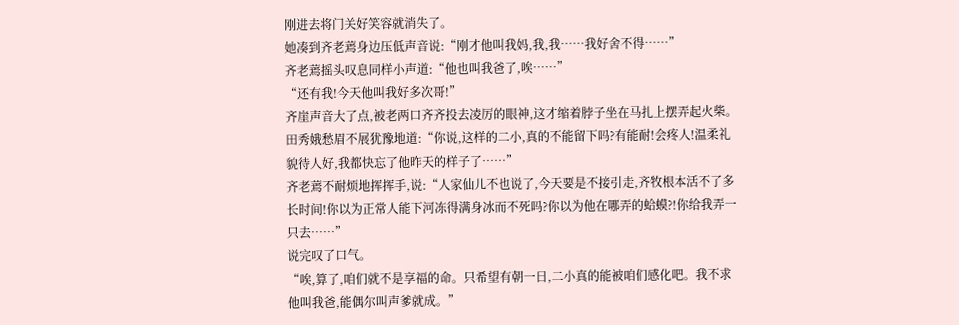刚进去将门关好笑容就消失了。
她凑到齐老蔫身边压低声音说:“刚才他叫我妈,我,我……我好舍不得……”
齐老蔫摇头叹息同样小声道:“他也叫我爸了,唉……”
“还有我!今天他叫我好多次哥!”
齐崖声音大了点,被老两口齐齐投去凌厉的眼神,这才缩着脖子坐在马扎上摆弄起火柴。
田秀娥愁眉不展犹豫地道:“你说,这样的二小,真的不能留下吗?有能耐!会疼人!温柔礼貌待人好,我都快忘了他昨天的样子了……”
齐老蔫不耐烦地挥挥手,说:“人家仙儿不也说了,今天要是不接引走,齐牧根本活不了多长时间!你以为正常人能下河冻得满身冰而不死吗?你以为他在哪弄的蛤蟆?!你给我弄一只去……”
说完叹了口气。
“唉,算了,咱们就不是享福的命。只希望有朝一日,二小真的能被咱们感化吧。我不求他叫我爸,能偶尔叫声爹就成。”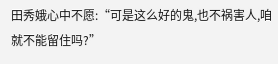田秀娥心中不愿:“可是这么好的鬼,也不祸害人,咱就不能留住吗?”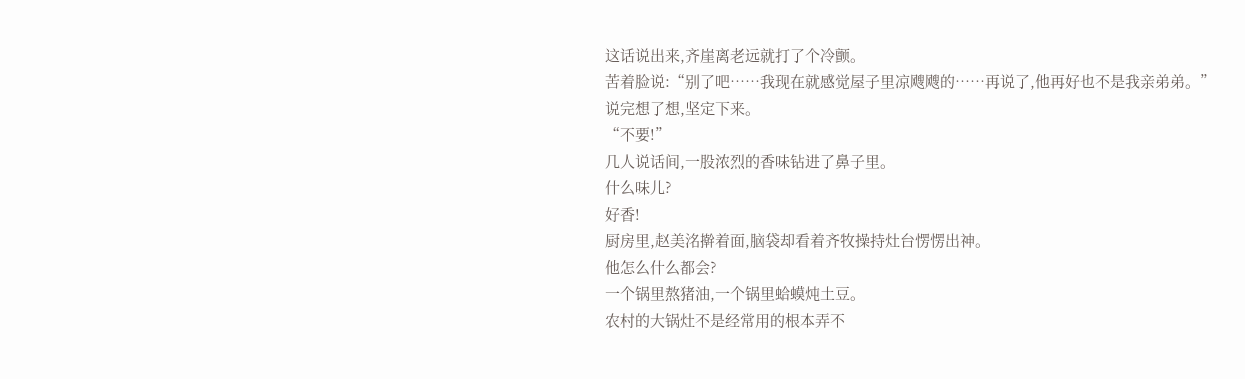这话说出来,齐崖离老远就打了个冷颤。
苦着脸说:“别了吧……我现在就感觉屋子里凉飕飕的……再说了,他再好也不是我亲弟弟。”
说完想了想,坚定下来。
“不要!”
几人说话间,一股浓烈的香味钻进了鼻子里。
什么味儿?
好香!
厨房里,赵美洺擀着面,脑袋却看着齐牧操持灶台愣愣出神。
他怎么什么都会?
一个锅里熬猪油,一个锅里蛤蟆炖土豆。
农村的大锅灶不是经常用的根本弄不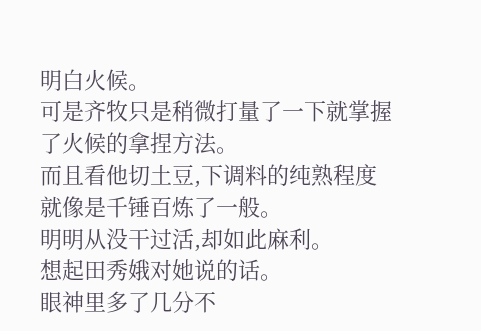明白火候。
可是齐牧只是稍微打量了一下就掌握了火候的拿捏方法。
而且看他切土豆,下调料的纯熟程度就像是千锤百炼了一般。
明明从没干过活,却如此麻利。
想起田秀娥对她说的话。
眼神里多了几分不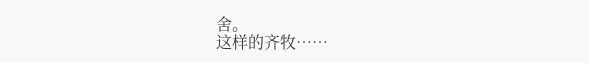舍。
这样的齐牧……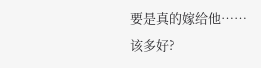要是真的嫁给他……
该多好?